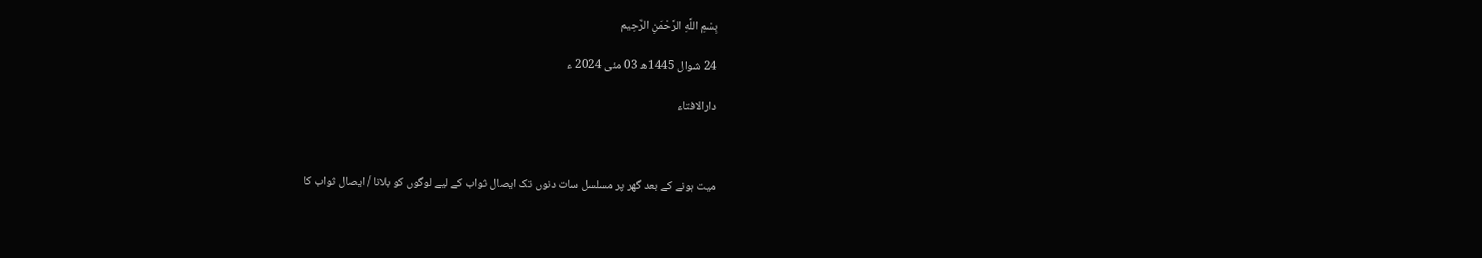بِسْمِ اللَّهِ الرَّحْمَنِ الرَّحِيم

24 شوال 1445ھ 03 مئی 2024 ء

دارالافتاء



میت ہونے کے بعد گھر پر مسلسل سات دنوں تک ایصال ثواب کے لیے لوگوں کو بلانا / ایصال ثواب کا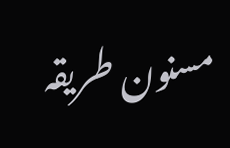مسنون طریقہ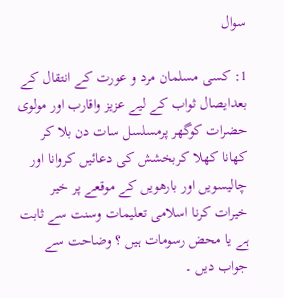سوال

1: کسی مسلمان مرد و عورت کے انتقال کے بعدایصال ثواب کے لیے عزیز واقارب اور مولوی حضرات کوگھر پرمسلسل سات دن بلا کر کھانا کھلا کربخشش کی دعائیں کروانا اور چالیسویں اور بارھویں کے موقعے پر خیر خیرات کرنا اسلامی تعلیمات وسنت سے ثابت ہے یا محض رسومات ہیں ؟ وضاحت سے جواب دیں ۔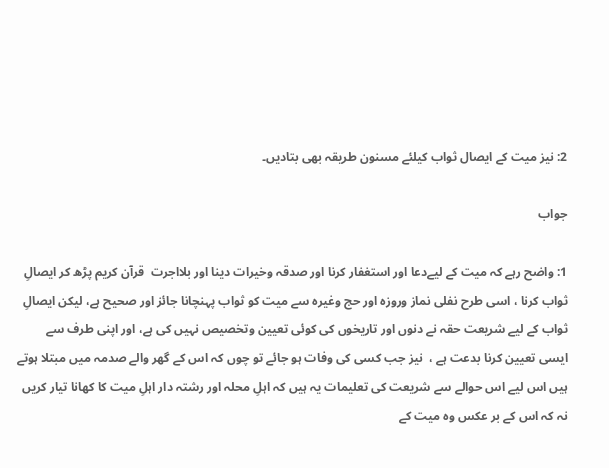2: نیز میت کے ایصال ثواب کیلئے مسنون طریقہ بھی بتادیں۔

جواب

1: واضح رہے کہ میت کے لیےدعا اور استغفار کرنا اور صدقہ وخیرات دینا اور بلااجرت  قرآن کریم پڑھ کر ایصالِ ثواب کرنا ، اسی طرح نفلی نماز وروزہ اور حج وغیرہ سے میت کو ثواب پہنچانا جائز اور صحیح ہے، لیکن ایصالِ ثواب کے لیے شریعت حقہ نے دنوں اور تاریخوں کی کوئی تعیین وتخصیص نہیں کی ہے، اور اپنی طرف سے ایسی تعیین کرنا بدعت ہے ،  نیز جب کسی کی وفات ہو جائے تو چوں کہ اس کے گھر والے صدمہ میں مبتلا ہوتے ہیں اس لیے اس حوالے سے شریعت کی تعلیمات یہ ہیں کہ اہلِ محلہ اور رشتہ دار اہلِ میت کا کھانا تیار کریں نہ کہ اس کے بر عکس وہ میت کے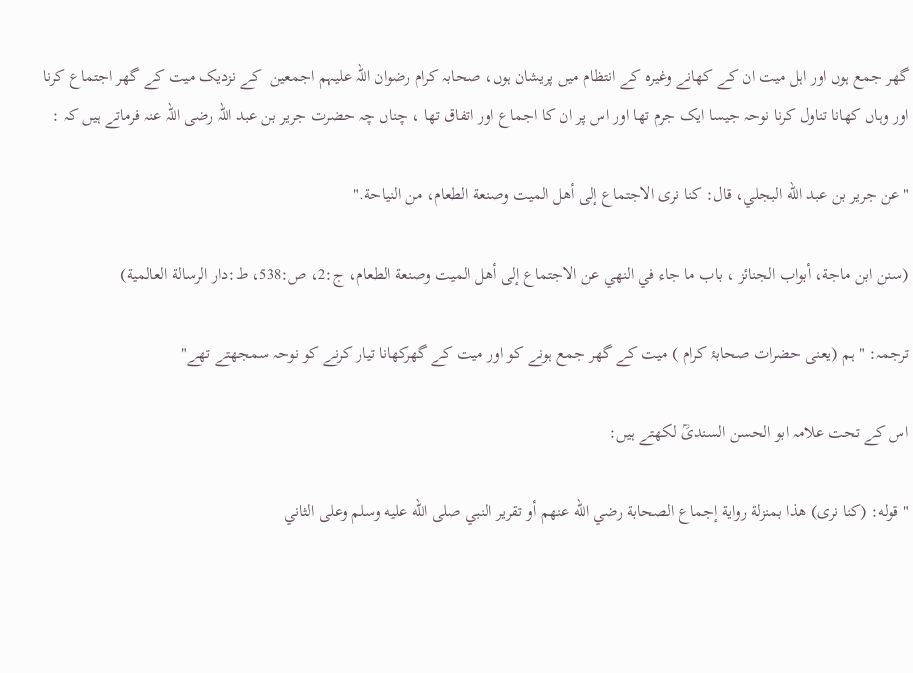گھر جمع ہوں اور اہل میت ان کے کھانے وغیرہ کے انتظام میں پریشان ہوں، صحابہ کرام رضوان اللہ علیہم اجمعین  کے نزدیک میت کے گھر اجتماع کرنا اور وہاں کھانا تناول کرنا نوحہ جیسا ایک جرم تھا اور اس پر ان کا اجماع اور اتفاق تھا ، چناں چہ حضرت جریر بن عبد اللہ رضی اللہ عنہ فرماتے ہیں کہ :

"عن جرير بن عبد الله البجلي، قال: كنا نرى الاجتماع إلى أهل الميت وصنعة الطعام، من النياحة."

(سنن ابن ماجة، أبواب الجنائز ، باب ما جاء في النهي عن الاجتماع إلى أهل الميت وصنعة الطعام، ج:2، ص:538، ط:دار الرسالة العالمية)

ترجمہ: " ہم (یعنی حضرات صحابۂ کرام ) میت کے گھر جمع ہونے کو اور میت کے گھرکھانا تیار کرنے کو نوحہ سمجھتے تھے"

اس کے تحت علامہ ابو الحسن السندیؒ لکھتے ہیں:

" قوله: (كنا نرى) هذا بمنزلة رواية إجماع الصحابة رضي الله عنهم أو تقرير النبي صلى الله عليه وسلم وعلى الثاني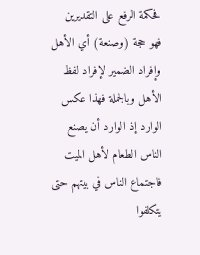فحكمة الرفع على التقديرين فهو حجة (وصنعة) أي الأهل وإفراد الضمير لإفراد لفظ الأهل وبالجملة فهذا عكس الوارد إذ الوارد أن يصنع الناس الطعام لأهل الميت فاجتماع الناس في بيتهم حتى يتكلفوا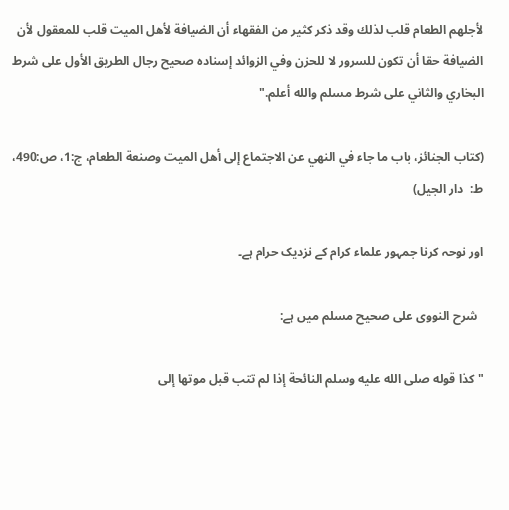لأجلهم الطعام قلب لذلك وقد ذكر كثير من الفقهاء أن الضيافة لأهل الميت قلب للمعقول لأن الضيافة حقا أن تكون للسرور لا للحزن وفي الزوائد إسناده صحيح رجال الطريق الأول على شرط البخاري والثاني على شرط مسلم والله أعلم."

(كتاب الجنائز، باب ما جاء في النهي عن الاجتماع إلى أهل الميت وصنعة الطعام، ج:1، ص:490، ط:  دار الجيل)

اور نوحہ کرنا جمہور علماء کرام کے نزدیک حرام ہے۔

  شرح النووی علی صحیح مسلم میں ہے:

"كذا قوله صلى الله عليه وسلم النائحة إذا لم تتب قبل موتها إلى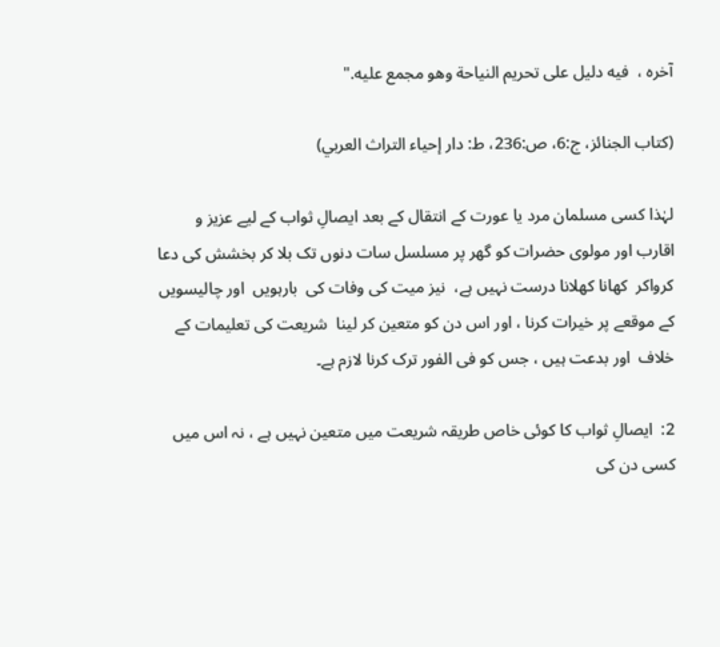آخره ،  فيه دليل على تحريم النياحة وهو مجمع عليه."

(كتاب الجنائز، ج:6، ص:236، ط: دار إحياء التراث العربي)

لہٰذا کسی مسلمان مرد یا عورت کے انتقال کے بعد ایصالِ ثواب کے لیے عزیز و اقارب اور مولوی حضرات کو گھر پر مسلسل سات دنوں تک بلا کر بخشش کی دعا کرواکر  کھانا کھلانا درست نہیں ہے،  نیز میت کی وفات کی  بارہویں  اور چالیسویں کے موقعے پر خیرات کرنا ، اور اس دن کو متعین کر لینا  شریعت کی تعلیمات کے خلاف  اور بدعت ہیں ، جس کو فی الفور ترک کرنا لازم ہے۔

2:  ایصالِ ثواب کا کوئی خاص طریقہ شریعت میں متعین نہیں ہے ، نہ اس میں کسی دن کی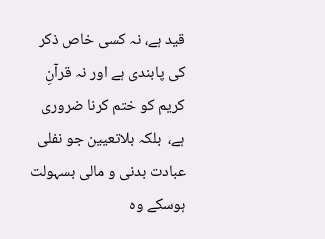قید ہے، نہ کسی خاص ذکر کی پابندی ہے اور نہ قرآنِ کریم کو ختم کرنا ضروری ہے،  بلکہ بلاتعیین جو نفلی عبادت بدنی و مالی بسہولت ہوسکے وہ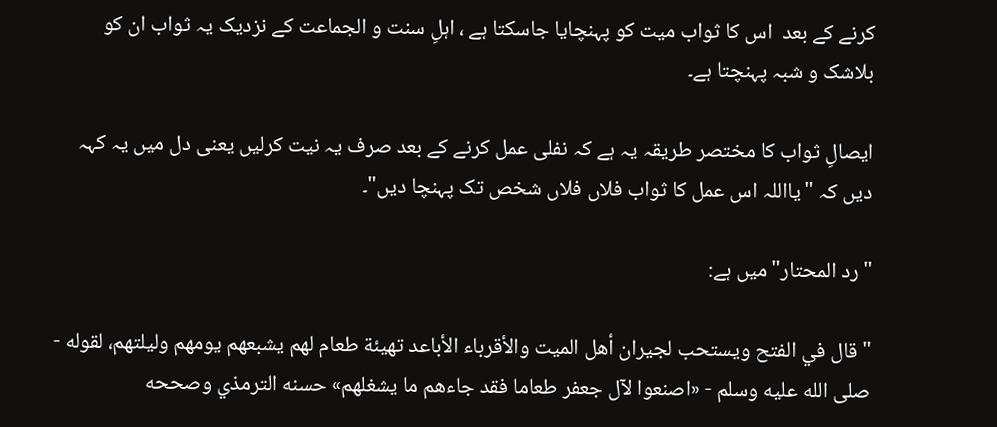کرنے کے بعد  اس کا ثواب میت کو پہنچایا جاسکتا ہے ، اہلِ سنت و الجماعت کے نزدیک یہ ثواب ان کو بلاشک و شبہ پہنچتا ہے۔

ایصالِ ثواب کا مختصر طریقہ یہ ہے کہ نفلی عمل کرنے کے بعد صرف یہ نیت کرلیں یعنی دل میں یہ کہہ دیں کہ "یااللہ اس عمل کا ثواب فلاں فلاں شخص تک پہنچا دیں"۔

"رد المحتار" میں ہے:

"قال في الفتح ويستحب لجيران أهل الميت والأقرباء الأباعد تهيئة طعام لهم يشبعهم يومهم وليلتهم، لقوله - صلى الله عليه وسلم - «اصنعوا لآل جعفر طعاما فقد جاءهم ما يشغلهم» حسنه الترمذي وصححه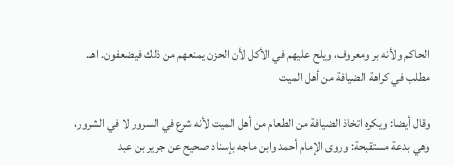الحاكم ولأنه بر ومعروف، ويلح عليهم في الأكل لأن الحزن يمنعهم من ذلك فيضعفون. اهـ. مطلب في كراهة الضيافة من أهل الميت

وقال أيضا: ويكره اتخاذ الضيافة من الطعام من أهل الميت لأنه شرع في السرور لا في الشرور، وهي بدعة مستقبحة: وروى الإمام أحمد وابن ماجه بإسناد صحيح عن جرير بن عبد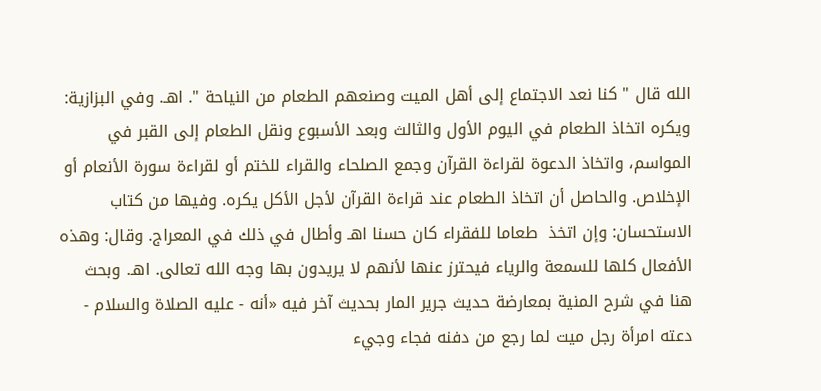الله قال " كنا نعد الاجتماع إلى أهل الميت وصنعهم الطعام من النياحة ". اهـ. وفي البزازية: ويكره ‌اتخاذ ‌الطعام في اليوم الأول والثالث وبعد الأسبوع ونقل الطعام إلى القبر في المواسم، واتخاذ الدعوة لقراءة القرآن وجمع الصلحاء والقراء للختم أو لقراءة سورة الأنعام أو الإخلاص. والحاصل أن ‌اتخاذ ‌الطعام عند قراءة القرآن لأجل الأكل يكره. وفيها من كتاب الاستحسان: وإن اتخذ  طعاما للفقراء كان حسنا اهـ وأطال في ذلك في المعراج. وقال: وهذه الأفعال كلها للسمعة والرياء فيحترز عنها لأنهم لا يريدون بها وجه الله تعالى. اهـ. وبحث هنا في شرح المنية بمعارضة حديث جرير المار بحديث آخر فيه «أنه - عليه الصلاة والسلام - دعته امرأة رجل ميت لما رجع من دفنه فجاء وجيء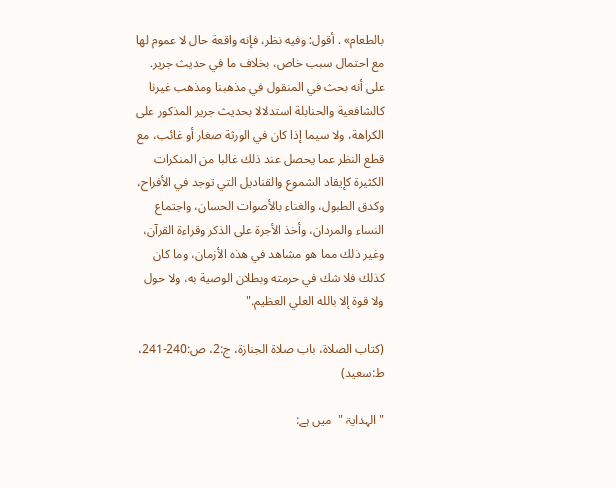بالطعام» . أقول: وفيه نظر، فإنه واقعة حال لا عموم لها مع احتمال سبب خاص، بخلاف ما في حديث جرير. على أنه بحث في المنقول في مذهبنا ومذهب غيرنا كالشافعية والحنابلة استدلالا بحديث جرير المذكور على الكراهة، ولا سيما إذا كان في الورثة صغار أو غائب، مع قطع النظر عما يحصل عند ذلك غالبا من المنكرات الكثيرة كإيقاد الشموع والقناديل التي توجد في الأفراح، وكدق الطبول، والغناء بالأصوات الحسان، واجتماع النساء والمردان، وأخذ الأجرة على الذكر وقراءة القرآن، وغير ذلك مما هو مشاهد في هذه الأزمان، وما كان كذلك فلا شك في حرمته وبطلان الوصية به، ولا حول ولا قوة إلا بالله العلي العظيم."

(كتاب الصلاة، باب صلاة الجنازة، ج:2، ص:240-241، ط:سعيد)

"الہدایۃ "  میں ہے: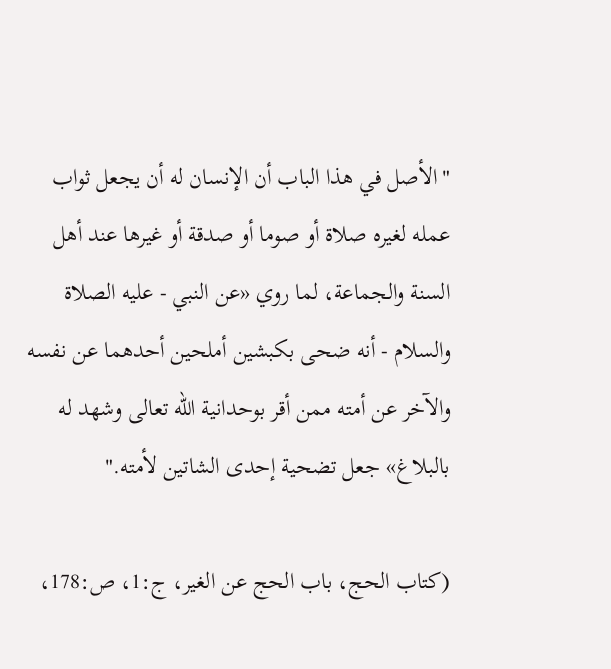"الأصل في هذا الباب أن الإنسان له أن يجعل ثواب عمله لغيره صلاة أو صوما أو صدقة أو غيرها عند أهل السنة والجماعة، لما روي «عن النبي - عليه الصلاة والسلام - أنه ضحى بكبشين أملحين أحدهما عن نفسه والآخر عن أمته ممن أقر بوحدانية الله تعالى وشهد له بالبلاغ» جعل تضحية إحدى الشاتين لأمته."

(كتاب الحج، باب الحج عن الغير، ج:1، ص:178،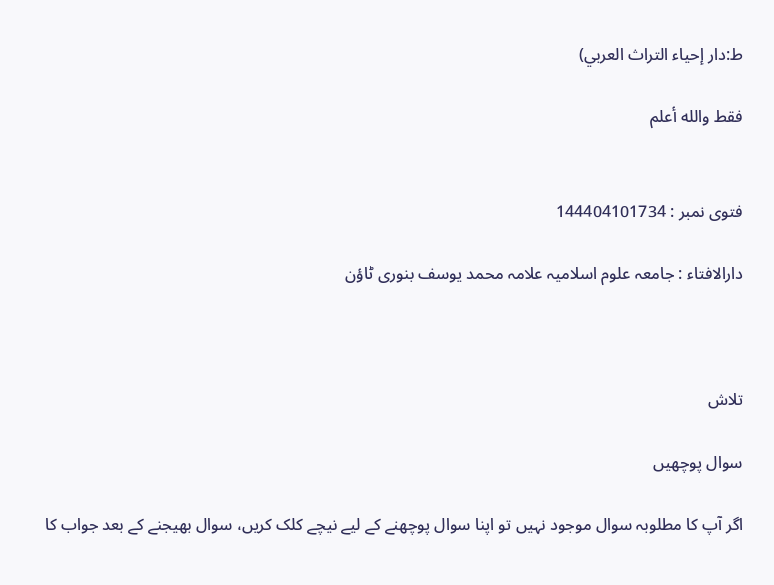ط:دار إحياء التراث العربي)

فقط والله أعلم


فتوی نمبر : 144404101734

دارالافتاء : جامعہ علوم اسلامیہ علامہ محمد یوسف بنوری ٹاؤن



تلاش

سوال پوچھیں

اگر آپ کا مطلوبہ سوال موجود نہیں تو اپنا سوال پوچھنے کے لیے نیچے کلک کریں، سوال بھیجنے کے بعد جواب کا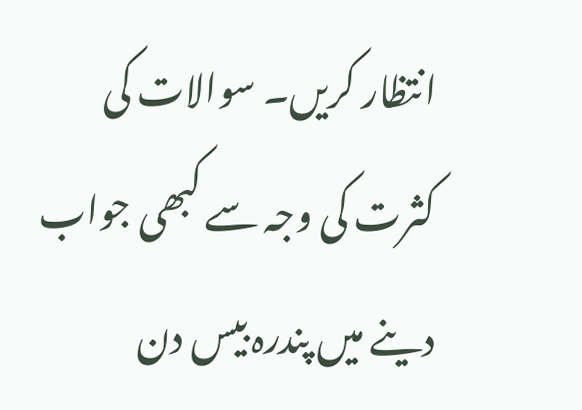انتظار کریں۔ سوالات کی کثرت کی وجہ سے کبھی جواب دینے میں پندرہ بیس دن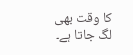کا وقت بھی لگ جاتا ہے۔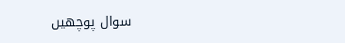سوال پوچھیں